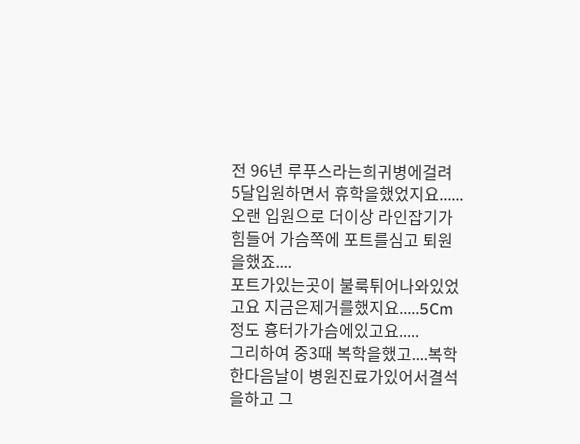전 96년 루푸스라는희귀병에걸려 5달입원하면서 휴학을했었지요......
오랜 입원으로 더이상 라인잡기가힘들어 가슴쪽에 포트를심고 퇴원을했죠....
포트가있는곳이 불룩튀어나와있었고요 지금은제거를했지요.....5Cm정도 흉터가가슴에있고요.....
그리하여 중3때 복학을했고....복학한다음날이 병원진료가있어서결석을하고 그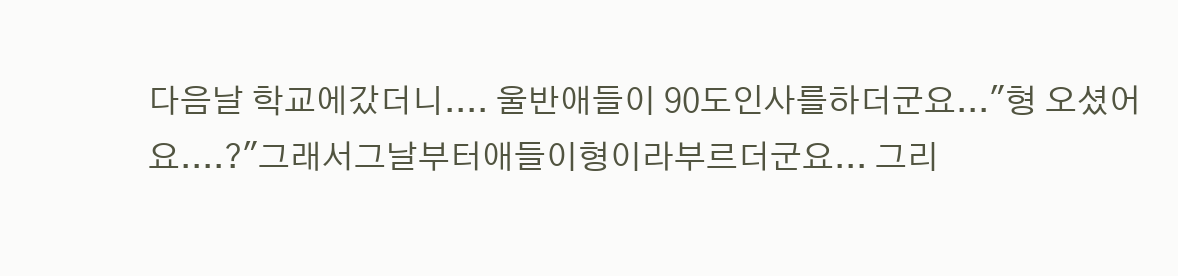다음날 학교에갔더니.... 울반애들이 90도인사를하더군요..."형 오셨어요....?"그래서그날부터애들이형이라부르더군요... 그리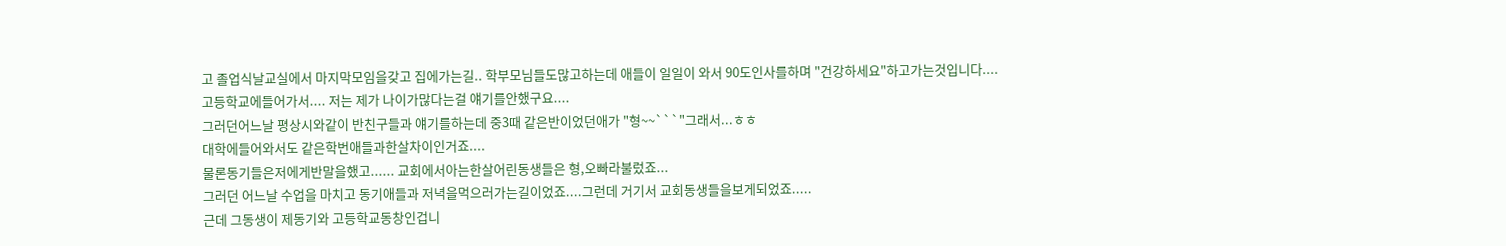고 졸업식날교실에서 마지막모임을갖고 집에가는길.. 학부모님들도많고하는데 애들이 일일이 와서 90도인사를하며 "건강하세요"하고가는것입니다....
고등학교에들어가서.... 저는 제가 나이가많다는걸 얘기를안했구요....
그러던어느날 평상시와같이 반친구들과 얘기를하는데 중3때 같은반이었던애가 "형~~```"그래서...ㅎㅎ
대학에들어와서도 같은학번애들과한살차이인거죠....
물론동기들은저에게반말을했고...... 교회에서아는한살어린동생들은 형,오빠라불렀죠...
그러던 어느날 수업을 마치고 동기애들과 저녁을먹으러가는길이었죠....그런데 거기서 교회동생들을보게되었죠.....
근데 그동생이 제동기와 고등학교동창인겁니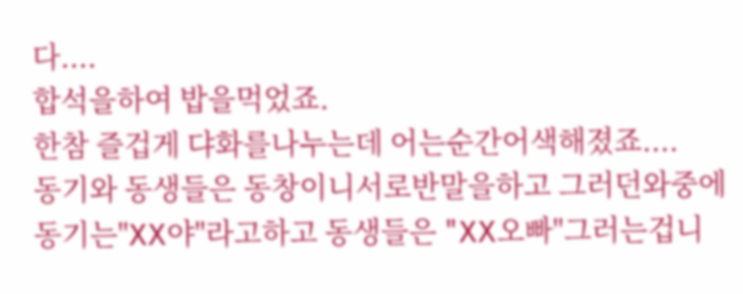다....
합석을하여 밥을먹었죠.
한참 즐겁게 댜화를나누는데 어는순간어색해졌죠....
동기와 동생들은 동창이니서로반말을하고 그러던와중에 동기는"XX야"라고하고 동생들은 "XX오빠"그러는겁니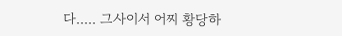다..... 그사이서 어찌 황당하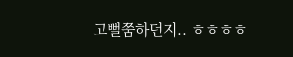고뻘쭘하던지.. ㅎㅎㅎㅎ